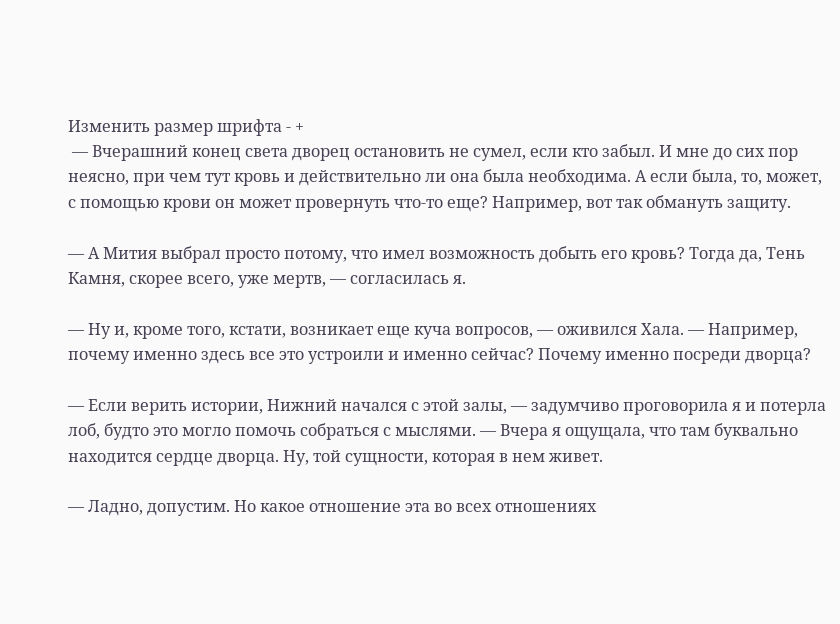Изменить размер шрифта - +
 — Вчерашний конец света дворец остановить не сумел, если кто забыл. И мне до сих пор неясно, при чем тут кровь и действительно ли она была необходима. А если была, то, может, с помощью крови он может провернуть что-то еще? Например, вот так обмануть защиту.

— А Мития выбрал просто потому, что имел возможность добыть его кровь? Тогда да, Тень Камня, скорее всего, уже мертв, — согласилась я.

— Ну и, кроме того, кстати, возникает еще куча вопросов, — оживился Хала. — Например, почему именно здесь все это устроили и именно сейчас? Почему именно посреди дворца?

— Если верить истории, Нижний начался с этой залы, — задумчиво проговорила я и потерла лоб, будто это могло помочь собраться с мыслями. — Вчера я ощущала, что там буквально находится сердце дворца. Ну, той сущности, которая в нем живет.

— Ладно, допустим. Но какое отношение эта во всех отношениях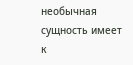необычная сущность имеет к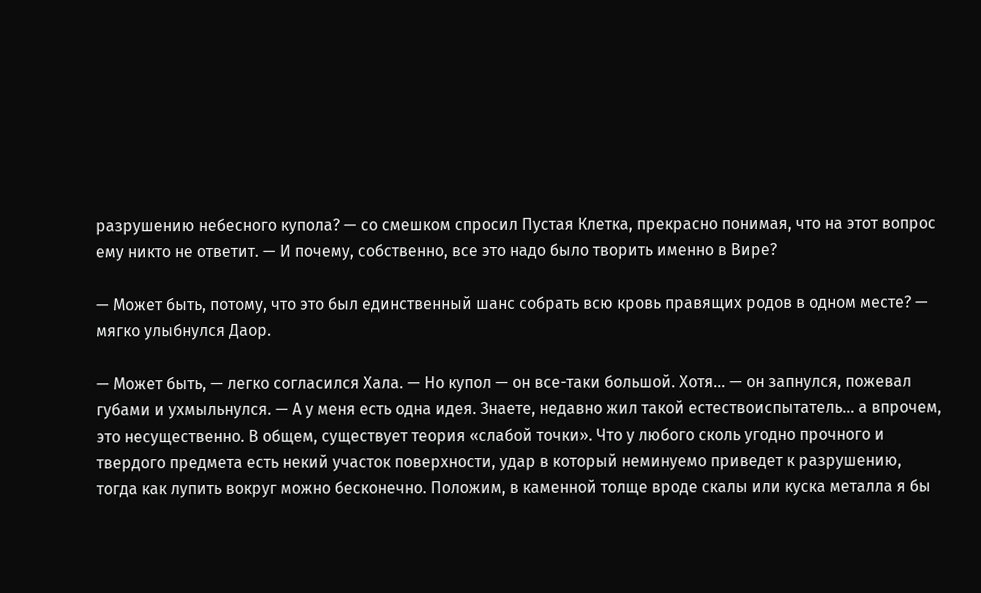разрушению небесного купола? — со смешком спросил Пустая Клетка, прекрасно понимая, что на этот вопрос ему никто не ответит. — И почему, собственно, все это надо было творить именно в Вире?

— Может быть, потому, что это был единственный шанс собрать всю кровь правящих родов в одном месте? — мягко улыбнулся Даор.

— Может быть, — легко согласился Хала. — Но купол — он все-таки большой. Хотя… — он запнулся, пожевал губами и ухмыльнулся. — А у меня есть одна идея. Знаете, недавно жил такой естествоиспытатель… а впрочем, это несущественно. В общем, существует теория «слабой точки». Что у любого сколь угодно прочного и твердого предмета есть некий участок поверхности, удар в который неминуемо приведет к разрушению, тогда как лупить вокруг можно бесконечно. Положим, в каменной толще вроде скалы или куска металла я бы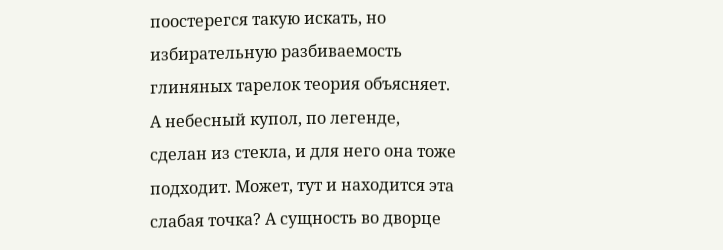поостерегся такую искать, но избирательную разбиваемость глиняных тарелок теория объясняет. А небесный купол, по легенде, сделан из стекла, и для него она тоже подходит. Может, тут и находится эта слабая точка? А сущность во дворце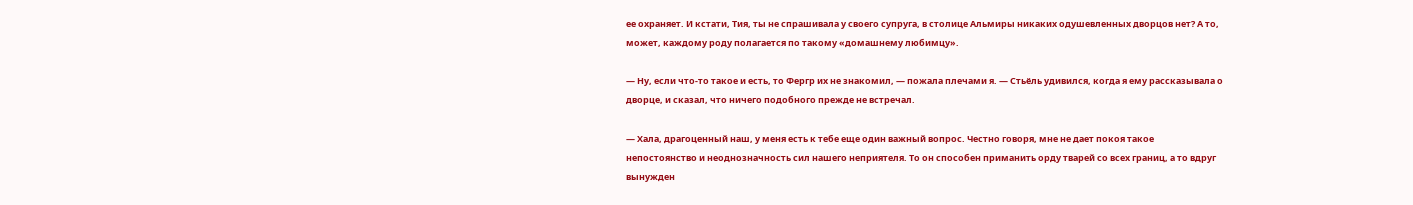ее охраняет. И кстати, Тия, ты не спрашивала у своего супруга, в столице Альмиры никаких одушевленных дворцов нет? А то, может, каждому роду полагается по такому «домашнему любимцу».

— Ну, если что-то такое и есть, то Фергр их не знакомил, — пожала плечами я. — Стьёль удивился, когда я ему рассказывала о дворце, и сказал, что ничего подобного прежде не встречал.

— Хала, драгоценный наш, у меня есть к тебе еще один важный вопрос. Честно говоря, мне не дает покоя такое непостоянство и неоднозначность сил нашего неприятеля. То он способен приманить орду тварей со всех границ, а то вдруг вынужден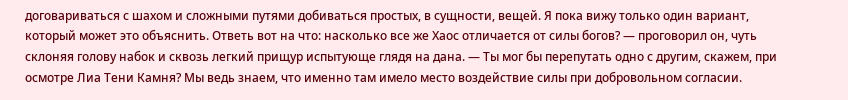договариваться с шахом и сложными путями добиваться простых, в сущности, вещей. Я пока вижу только один вариант, который может это объяснить. Ответь вот на что: насколько все же Хаос отличается от силы богов? — проговорил он, чуть склоняя голову набок и сквозь легкий прищур испытующе глядя на дана. — Ты мог бы перепутать одно с другим, скажем, при осмотре Лиа Тени Камня? Мы ведь знаем, что именно там имело место воздействие силы при добровольном согласии.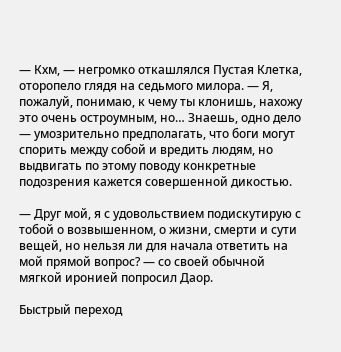— Кхм, — негромко откашлялся Пустая Клетка, оторопело глядя на седьмого милора. — Я, пожалуй, понимаю, к чему ты клонишь, нахожу это очень остроумным, но… Знаешь, одно дело — умозрительно предполагать, что боги могут спорить между собой и вредить людям, но выдвигать по этому поводу конкретные подозрения кажется совершенной дикостью.

— Друг мой, я с удовольствием подискутирую с тобой о возвышенном, о жизни, смерти и сути вещей, но нельзя ли для начала ответить на мой прямой вопрос? — со своей обычной мягкой иронией попросил Даор.

Быстрый переход